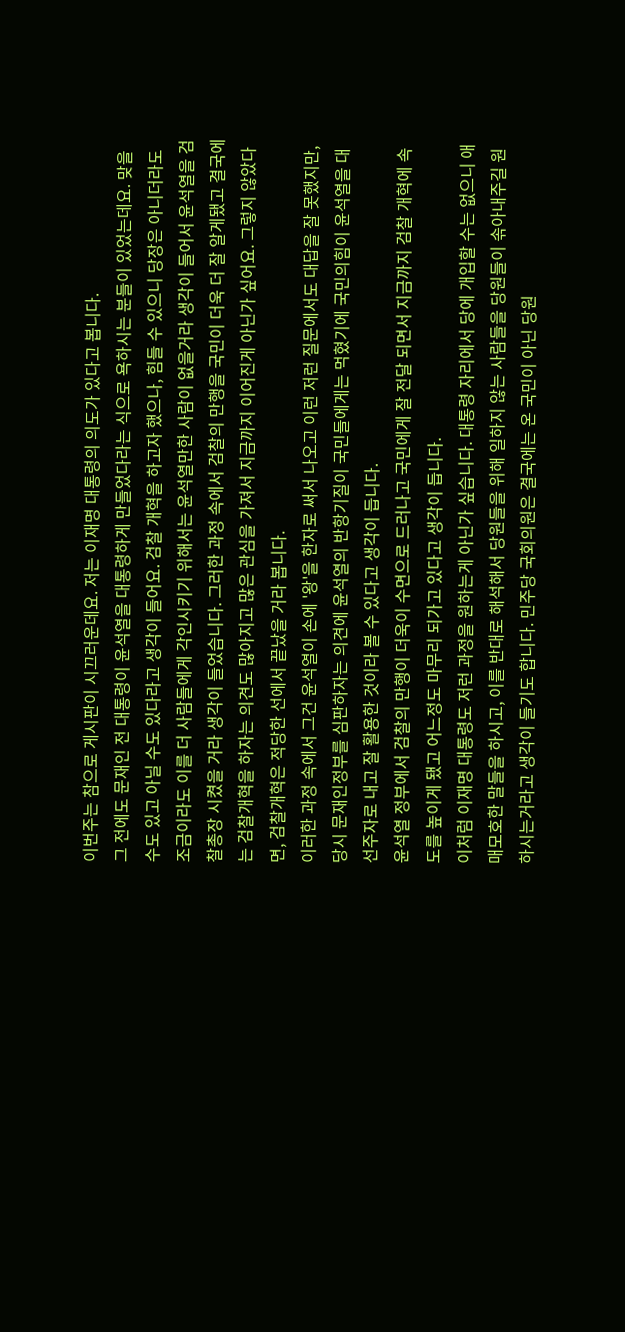이번주는 참으로 게시판이 시끄러운데요. 저는 이재명 대통령의 의도가 있다고 봅니다.
그 전에도 문재인 전 대통령이 윤석열을 대통령하게 만들었다라는 식으로 욕하시는 분들이 있었는데요. 맞을 수도 있고 아닐 수도 있다라고 생각이 들어요. 검찰 개혁을 하고자 했으나, 힘들 수 있으니 당장은 아니더라도 조금이라도 이를 더 사람들에게 각인시키기 위해서는 윤석열만한 사람이 없을거라 생각이 들어서 윤석열을 검찰총장 시켰을 거라 생각이 들었습니다. 그러한 과정 속에서 검찰의 만행을 국민이 더욱 더 잘 알게됐고 결국에는 검찰개혁을 하자는 의견도 많아지고 많은 관심을 가져서 지금까지 이어진게 아닌가 싶어요. 그렇지 않았다면, 검찰개혁은 적당한 선에서 끝났을 거라 봅니다.
이러한 과정 속에서 그건 윤석열이 손에 '왕'을 한자로 써서 나오고 이런 저런 질문에서도 대답을 잘 못했지만, 당시 문재인정부를 심판하자는 의견에 윤석열의 반항기질이 국민들에게는 먹혔기에 국민의힘이 윤석열을 대선주자로 내고 잘 활용한 것이라 볼 수 있다고 생각이 듭니다.
윤석열 정부에서 검찰의 만행이 더욱이 수면으로 드러나고 국민에게 잘 전달 되면서 지금까지 검찰 개혁에 속도를 높이게 됐고 어느정도 마무리 되가고 있다고 생각이 듭니다.
이처럼 이재명 대통령도 저런 과정을 원하는게 아닌가 싶습니다. 대통령 자리에서 당에 개입할 수는 없으니 애매모호한 말들을 하시고, 이를 반대로 해석해서 당원들을 위해 일하지 않는 사람들을 당원들이 솎아내주길 원하시는거라고 생각이 들기도 합니다. 민주당 국회의원은 결국에는 온 국민이 아닌 당원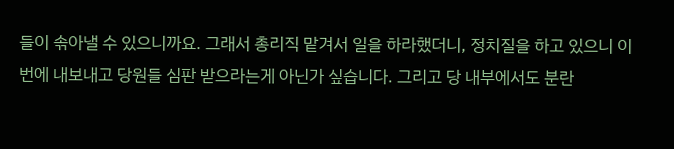들이 솎아낼 수 있으니까요. 그래서 총리직 맡겨서 일을 하라했더니, 정치질을 하고 있으니 이번에 내보내고 당원들 심판 받으라는게 아닌가 싶습니다. 그리고 당 내부에서도 분란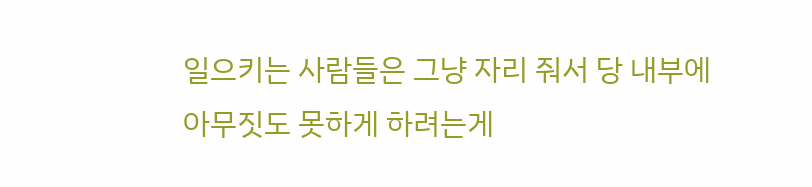일으키는 사람들은 그냥 자리 줘서 당 내부에 아무짓도 못하게 하려는게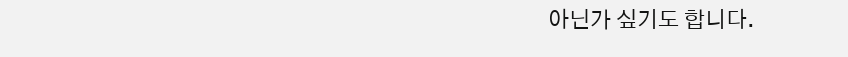아닌가 싶기도 합니다.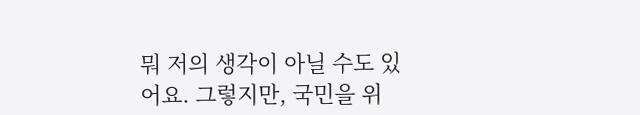뭐 저의 생각이 아닐 수도 있어요. 그렇지만, 국민을 위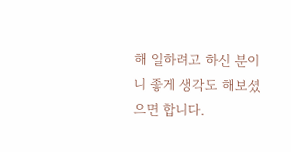해 일하려고 하신 분이니 좋게 생각도 해보셨으면 합니다.